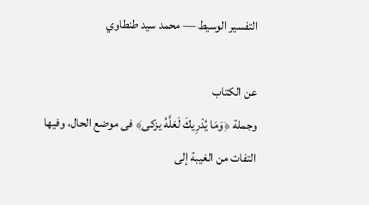التفسير الوسيط — محمد سيد طنطاوي

عن الكتاب
وجملة ﴿وَمَا يُدْرِيكَ لَعَلَّهُ يزكى﴾ فى موضع الحال، وفيها التفات من الغيبة إلى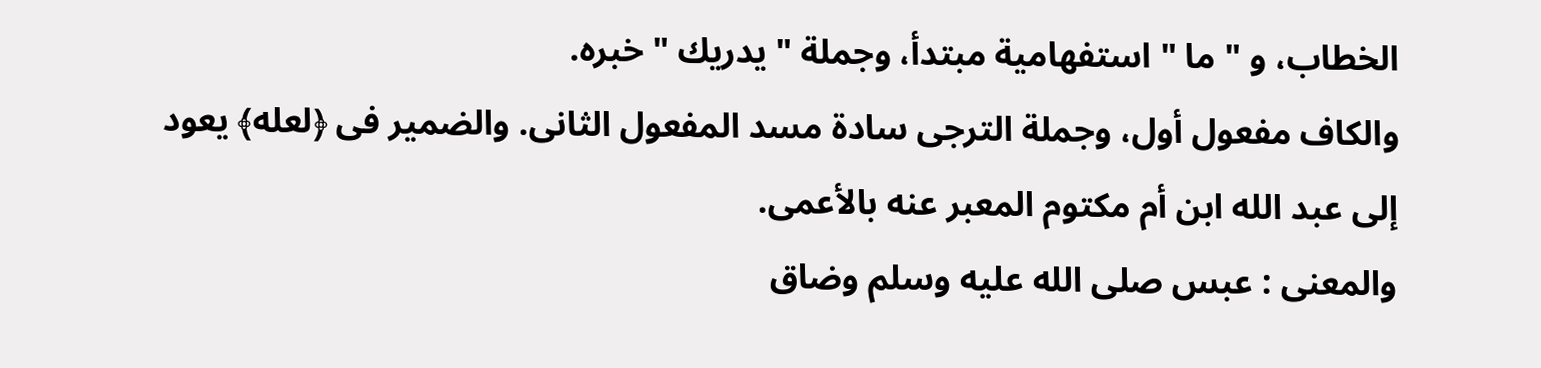الخطاب، و " ما " استفهامية مبتدأ، وجملة " يدريك " خبره.
والكاف مفعول أول، وجملة الترجى سادة مسد المفعول الثانى. والضمير فى ﴿لعله﴾ يعود إلى عبد الله ابن أم مكتوم المعبر عنه بالأعمى.
والمعنى : عبس صلى الله عليه وسلم وضاق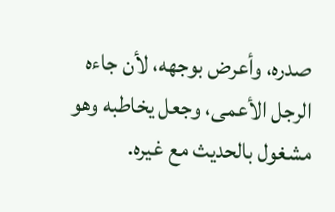صدره، وأعرض بوجهه، لأن جاءه الرجل الأعمى، وجعل يخاطبه وهو مشغول بالحديث مع غيره.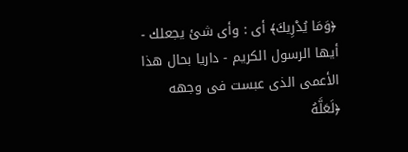﴿وَمَا يُدْرِيكَ﴾ أى : وأى شئ يجعلك - أيها الرسول الكريم - داريا بحال هذا الأعمى الذى عبست فى وجهه ﴿لَعَلَّهُ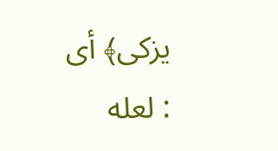يزكى﴾ أى : لعله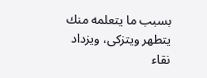بسبب ما يتعلمه منك يتطهر ويتزكى، ويزداد نقاء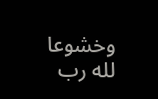وخشوعا لله رب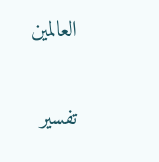العالمين

تفسير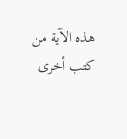هذه الآية من كتب أخرى